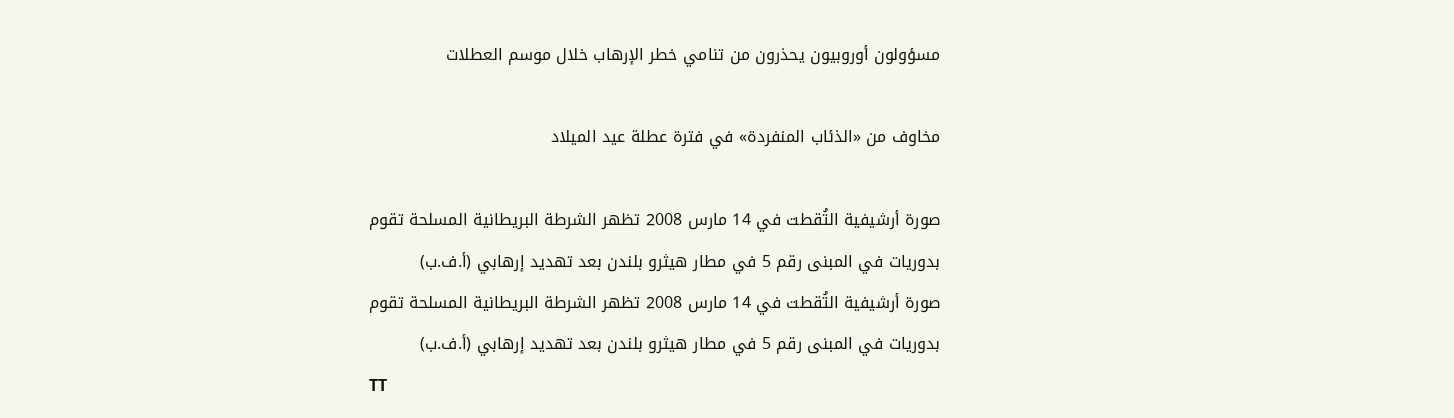مسؤولون أوروبيون يحذرون من تنامي خطر الإرهاب خلال موسم العطلات

مخاوف من «الذئاب المنفردة» في فترة عطلة عيد الميلاد

صورة أرشيفية التُقطت في 14 مارس 2008 تظهر الشرطة البريطانية المسلحة تقوم بدوريات في المبنى رقم 5 في مطار هيثرو بلندن بعد تهديد إرهابي (أ.ف.ب)
صورة أرشيفية التُقطت في 14 مارس 2008 تظهر الشرطة البريطانية المسلحة تقوم بدوريات في المبنى رقم 5 في مطار هيثرو بلندن بعد تهديد إرهابي (أ.ف.ب)
TT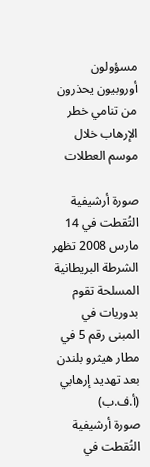مسؤولون أوروبيون يحذرون من تنامي خطر الإرهاب خلال موسم العطلات

صورة أرشيفية التُقطت في 14 مارس 2008 تظهر الشرطة البريطانية المسلحة تقوم بدوريات في المبنى رقم 5 في مطار هيثرو بلندن بعد تهديد إرهابي (أ.ف.ب)
صورة أرشيفية التُقطت في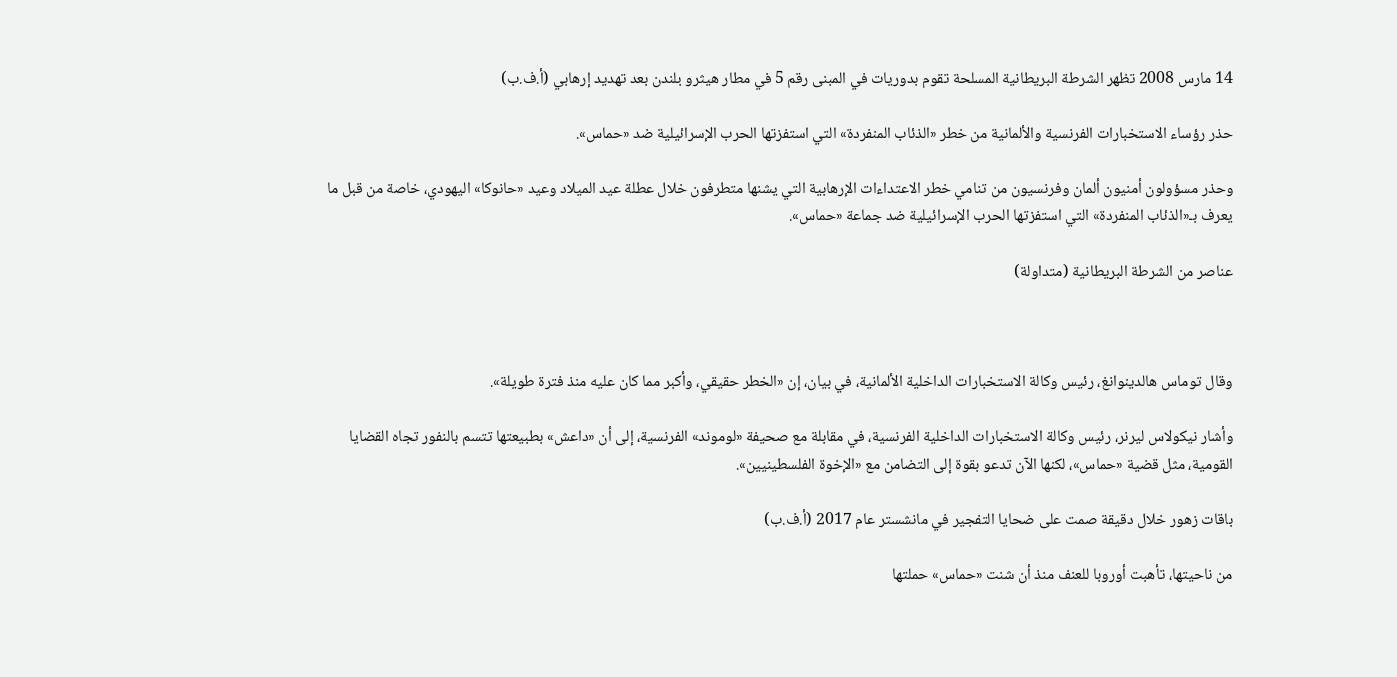14 مارس 2008 تظهر الشرطة البريطانية المسلحة تقوم بدوريات في المبنى رقم 5 في مطار هيثرو بلندن بعد تهديد إرهابي (أ.ف.ب)

حذر رؤساء الاستخبارات الفرنسية والألمانية من خطر «الذئاب المنفردة» التي استفزتها الحرب الإسرائيلية ضد «حماس».

وحذر مسؤولون أمنيون ألمان وفرنسيون من تنامي خطر الاعتداءات الإرهابية التي يشنها متطرفون خلال عطلة عيد الميلاد وعيد «حانوكا» اليهودي، خاصة من قبل ما يعرف بـ«الذئاب المنفردة» التي استفزتها الحرب الإسرائيلية ضد جماعة «حماس».

عناصر من الشرطة البريطانية (متداولة)



وقال توماس هالدينوانغ، رئيس وكالة الاستخبارات الداخلية الألمانية، في بيان، إن «الخطر حقيقي، وأكبر مما كان عليه منذ فترة طويلة».

وأشار نيكولاس ليرنر، رئيس وكالة الاستخبارات الداخلية الفرنسية، في مقابلة مع صحيفة «لوموند» الفرنسية، إلى أن «داعش» بطبيعتها تتسم بالنفور تجاه القضايا القومية، مثل قضية «حماس»، لكنها الآن تدعو بقوة إلى التضامن مع «الإخوة الفلسطينيين».

باقات زهور خلال دقيقة صمت على ضحايا التفجير في مانشستر عام 2017 (أ.ف.ب)

من ناحيتها، تأهبت أوروبا للعنف منذ أن شنت «حماس» حملتها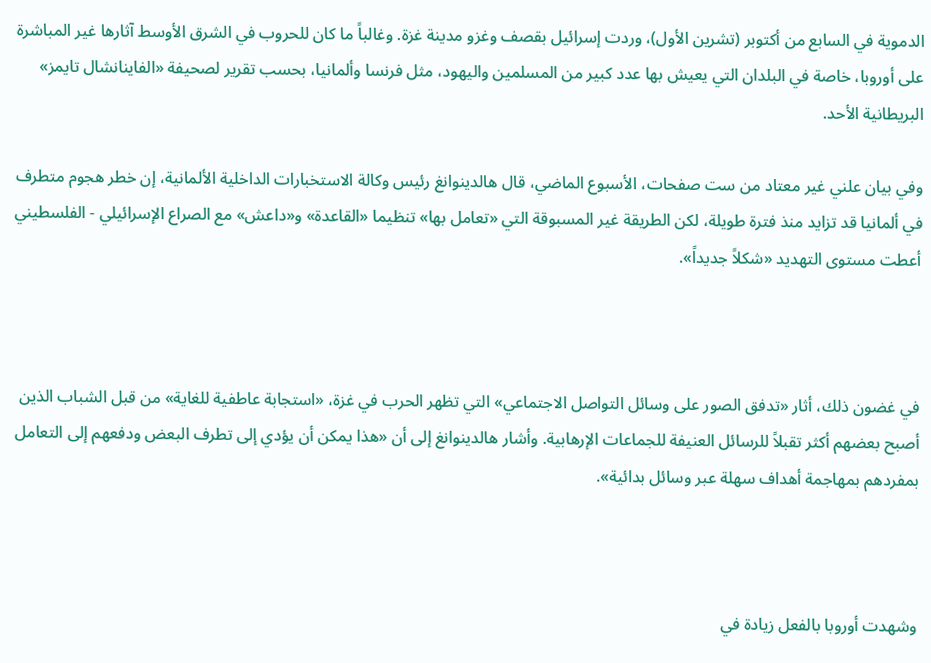الدموية في السابع من أكتوبر (تشرين الأول)، وردت إسرائيل بقصف وغزو مدينة غزة. وغالباً ما كان للحروب في الشرق الأوسط آثارها غير المباشرة على أوروبا، خاصة في البلدان التي يعيش بها عدد كبير من المسلمين واليهود، مثل فرنسا وألمانيا، بحسب تقرير لصحيفة «الفاينانشال تايمز» البريطانية الأحد.

وفي بيان علني غير معتاد من ست صفحات، الأسبوع الماضي، قال هالدينوانغ رئيس وكالة الاستخبارات الداخلية الألمانية، إن خطر هجوم متطرف في ألمانيا قد تزايد منذ فترة طويلة، لكن الطريقة غير المسبوقة التي «تعامل بها» تنظيما «القاعدة» و«داعش» مع الصراع الإسرائيلي - الفلسطيني أعطت مستوى التهديد «شكلاً جديداً».



في غضون ذلك، أثار «تدفق الصور على وسائل التواصل الاجتماعي» التي تظهر الحرب في غزة، «استجابة عاطفية للغاية» من قبل الشباب الذين أصبح بعضهم أكثر تقبلاً للرسائل العنيفة للجماعات الإرهابية. وأشار هالدينوانغ إلى أن «هذا يمكن أن يؤدي إلى تطرف البعض ودفعهم إلى التعامل بمفردهم بمهاجمة أهداف سهلة عبر وسائل بدائية».



وشهدت أوروبا بالفعل زيادة في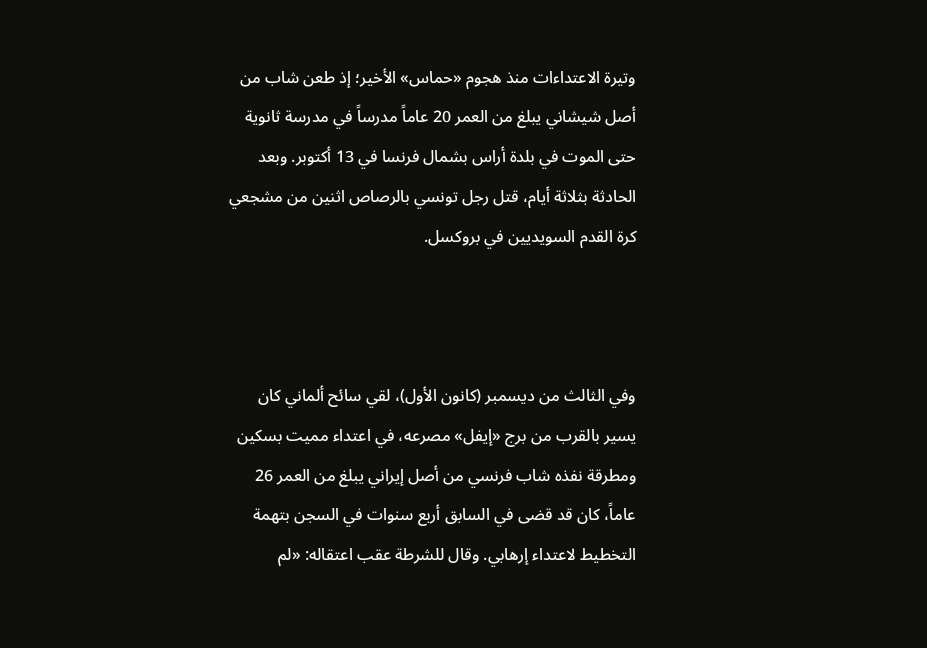وتيرة الاعتداءات منذ هجوم «حماس» الأخير؛ إذ طعن شاب من أصل شيشاني يبلغ من العمر 20 عاماً مدرساً في مدرسة ثانوية حتى الموت في بلدة أراس بشمال فرنسا في 13 أكتوبر. وبعد الحادثة بثلاثة أيام، قتل رجل تونسي بالرصاص اثنين من مشجعي كرة القدم السويديين في بروكسل.



وفي الثالث من ديسمبر (كانون الأول)، لقي سائح ألماني كان يسير بالقرب من برج «إيفل» مصرعه، في اعتداء مميت بسكين ومطرقة نفذه شاب فرنسي من أصل إيراني يبلغ من العمر 26 عاماً، كان قد قضى في السابق أربع سنوات في السجن بتهمة التخطيط لاعتداء إرهابي. وقال للشرطة عقب اعتقاله: «لم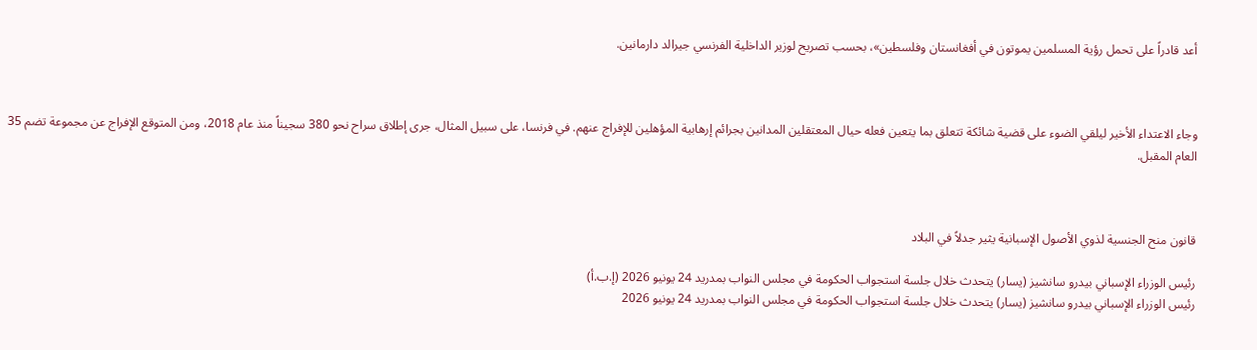أعد قادراً على تحمل رؤية المسلمين يموتون في أفغانستان وفلسطين»، بحسب تصريح لوزير الداخلية الفرنسي جيرالد دارمانين.



وجاء الاعتداء الأخير ليلقي الضوء على قضية شائكة تتعلق بما يتعين فعله حيال المعتقلين المدانين بجرائم إرهابية المؤهلين للإفراج عنهم. في فرنسا، على سبيل المثال، جرى إطلاق سراح نحو 380 سجيناً منذ عام 2018، ومن المتوقع الإفراج عن مجموعة تضم 35 العام المقبل.



قانون منح الجنسية لذوي الأصول الإسبانية يثير جدلاً في البلاد

رئيس الوزراء الإسباني بيدرو سانشيز (يسار) يتحدث خلال جلسة استجواب الحكومة في مجلس النواب بمدريد 24 يونيو 2026 (إ.ب.أ)
رئيس الوزراء الإسباني بيدرو سانشيز (يسار) يتحدث خلال جلسة استجواب الحكومة في مجلس النواب بمدريد 24 يونيو 2026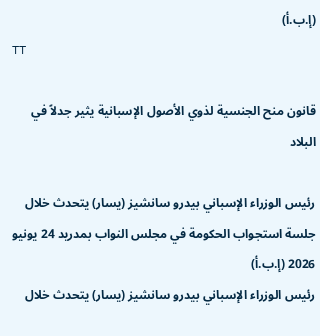(إ.ب.أ)
TT

قانون منح الجنسية لذوي الأصول الإسبانية يثير جدلاً في البلاد

رئيس الوزراء الإسباني بيدرو سانشيز (يسار) يتحدث خلال جلسة استجواب الحكومة في مجلس النواب بمدريد 24 يونيو 2026 (إ.ب.أ)
رئيس الوزراء الإسباني بيدرو سانشيز (يسار) يتحدث خلال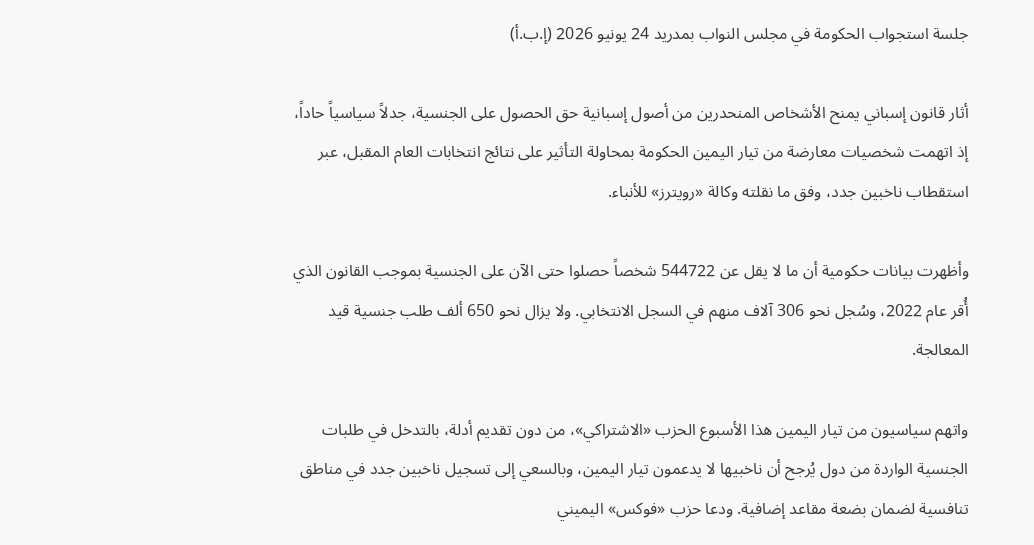جلسة استجواب الحكومة في مجلس النواب بمدريد 24 يونيو 2026 (إ.ب.أ)

أثار قانون إسباني يمنح الأشخاص المنحدرين من أصول إسبانية حق الحصول على الجنسية، جدلاً سياسياً حاداً، إذ اتهمت شخصيات معارضة من تيار اليمين الحكومة بمحاولة التأثير على نتائج انتخابات العام المقبل، عبر استقطاب ناخبين جدد، وفق ما نقلته وكالة «رويترز» للأنباء.

وأظهرت بيانات حكومية أن ما لا يقل عن 544722 شخصاً حصلوا حتى الآن على الجنسية بموجب القانون الذي أُقر عام 2022، وسُجل نحو 306 آلاف منهم في السجل الانتخابي. ولا يزال نحو 650 ألف طلب جنسية قيد المعالجة.

واتهم سياسيون من تيار اليمين هذا الأسبوع الحزب «الاشتراكي»، من دون تقديم أدلة، بالتدخل في طلبات الجنسية الواردة من دول يُرجح أن ناخبيها لا يدعمون تيار اليمين، وبالسعي إلى تسجيل ناخبين جدد في مناطق تنافسية لضمان بضعة مقاعد إضافية. ودعا حزب «فوكس» اليميني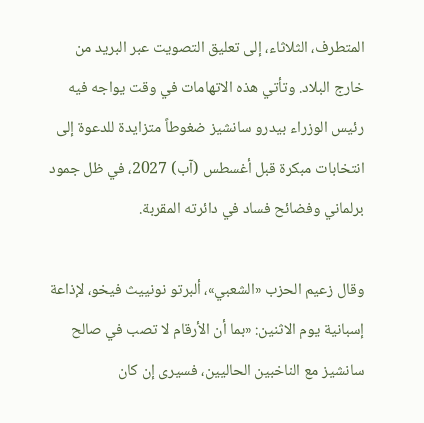المتطرف، الثلاثاء، إلى تعليق التصويت عبر البريد من خارج البلاد. وتأتي هذه الاتهامات في وقت يواجه فيه رئيس الوزراء بيدرو سانشيز ضغوطاً متزايدة للدعوة إلى انتخابات مبكرة قبل أغسطس (آب) 2027، في ظل جمود برلماني وفضائح فساد في دائرته المقربة.

وقال زعيم الحزب «الشعبي»، ألبرتو نونييث فيخو، لإذاعة إسبانية يوم الاثنين: «بما أن الأرقام لا تصب في صالح سانشيز مع الناخبين الحاليين، فسيرى إن كان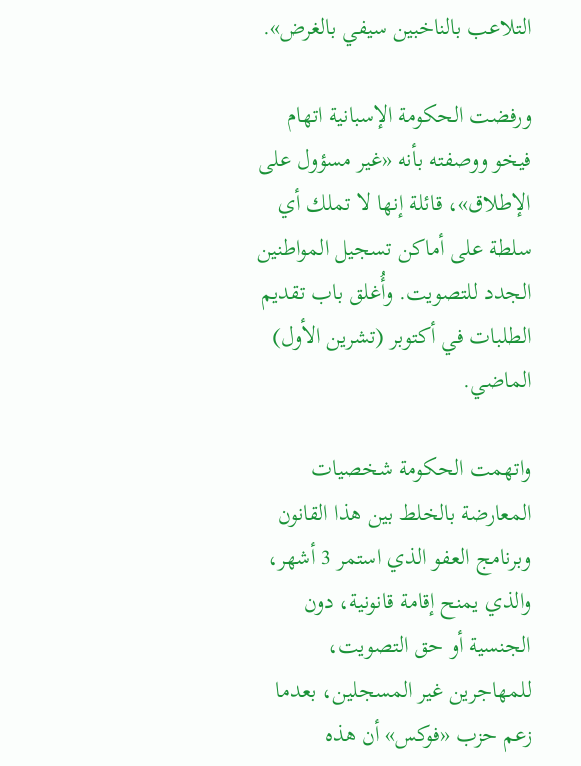التلاعب بالناخبين سيفي بالغرض».

ورفضت الحكومة الإسبانية اتهام فيخو ووصفته بأنه «غير مسؤول على الإطلاق»، قائلة إنها لا تملك أي سلطة على أماكن تسجيل المواطنين الجدد للتصويت. وأُغلق باب تقديم الطلبات في أكتوبر (تشرين الأول) الماضي.

واتهمت الحكومة شخصيات المعارضة بالخلط بين هذا القانون وبرنامج العفو الذي استمر 3 أشهر، والذي يمنح إقامة قانونية، دون الجنسية أو حق التصويت، للمهاجرين غير المسجلين، بعدما زعم حزب «فوكس» أن هذه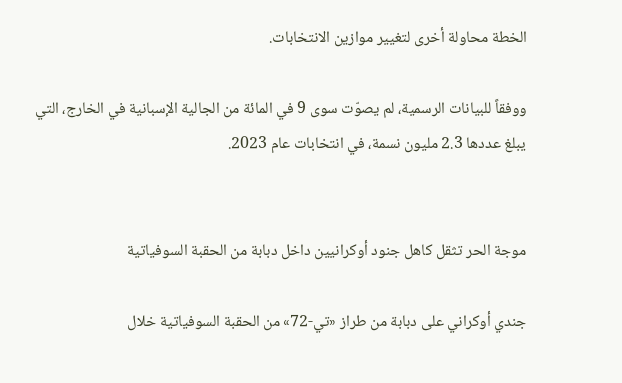الخطة محاولة أخرى لتغيير موازين الانتخابات.

ووفقاً للبيانات الرسمية، لم يصوّت سوى 9 في المائة من الجالية الإسبانية في الخارج، التي يبلغ عددها 2.3 مليون نسمة، في انتخابات عام 2023.


موجة الحر تثقل كاهل جنود أوكرانيين داخل دبابة من الحقبة السوفياتية

جندي أوكراني على دبابة من طراز «تي-72» من الحقبة السوفياتية خلال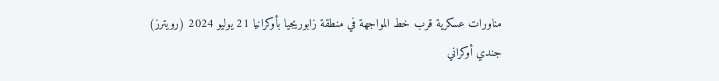مناورات عسكرية قرب خط المواجهة في منطقة زابوريجيا بأوكرانيا 21 يوليو 2024 (رويترز)
جندي أوكراني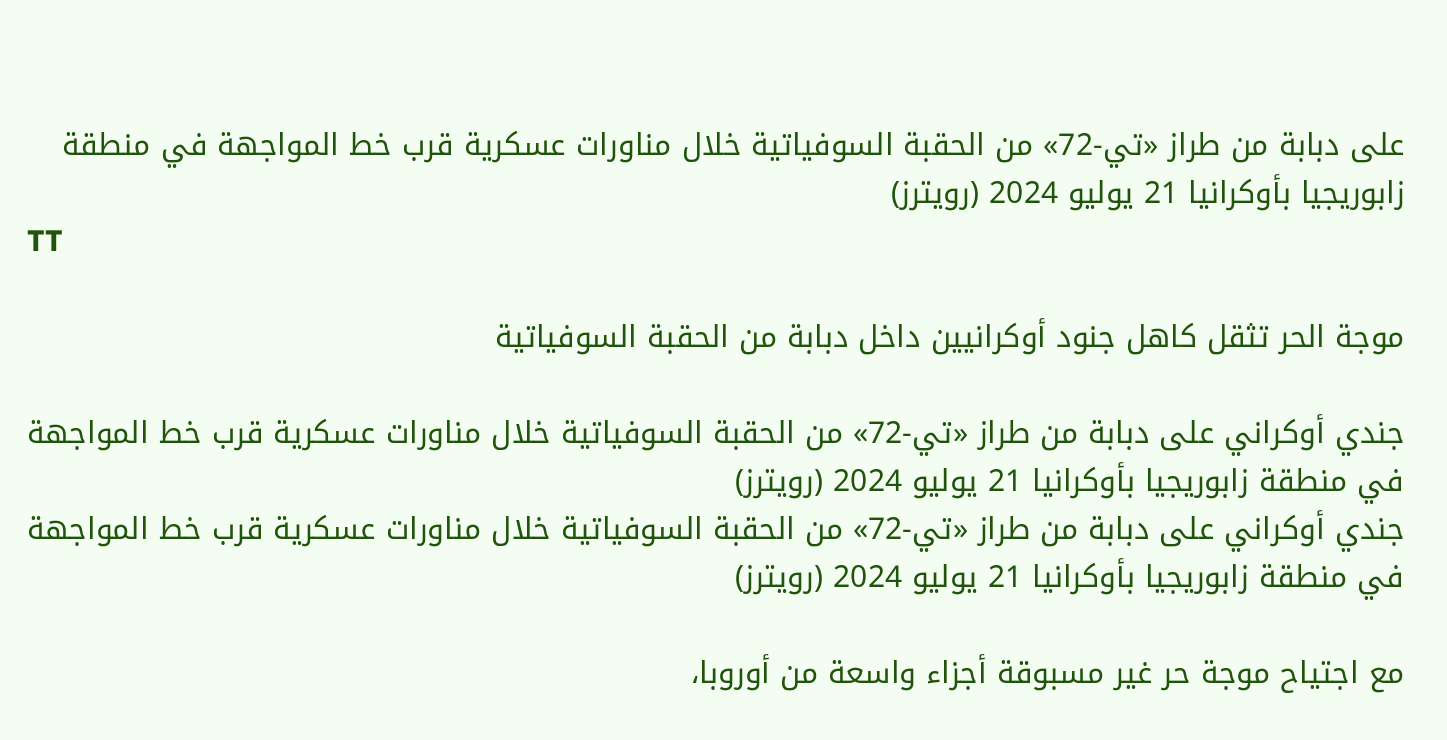على دبابة من طراز «تي-72» من الحقبة السوفياتية خلال مناورات عسكرية قرب خط المواجهة في منطقة زابوريجيا بأوكرانيا 21 يوليو 2024 (رويترز)
TT

موجة الحر تثقل كاهل جنود أوكرانيين داخل دبابة من الحقبة السوفياتية

جندي أوكراني على دبابة من طراز «تي-72» من الحقبة السوفياتية خلال مناورات عسكرية قرب خط المواجهة في منطقة زابوريجيا بأوكرانيا 21 يوليو 2024 (رويترز)
جندي أوكراني على دبابة من طراز «تي-72» من الحقبة السوفياتية خلال مناورات عسكرية قرب خط المواجهة في منطقة زابوريجيا بأوكرانيا 21 يوليو 2024 (رويترز)

مع اجتياح موجة حر غير مسبوقة أجزاء واسعة من أوروبا،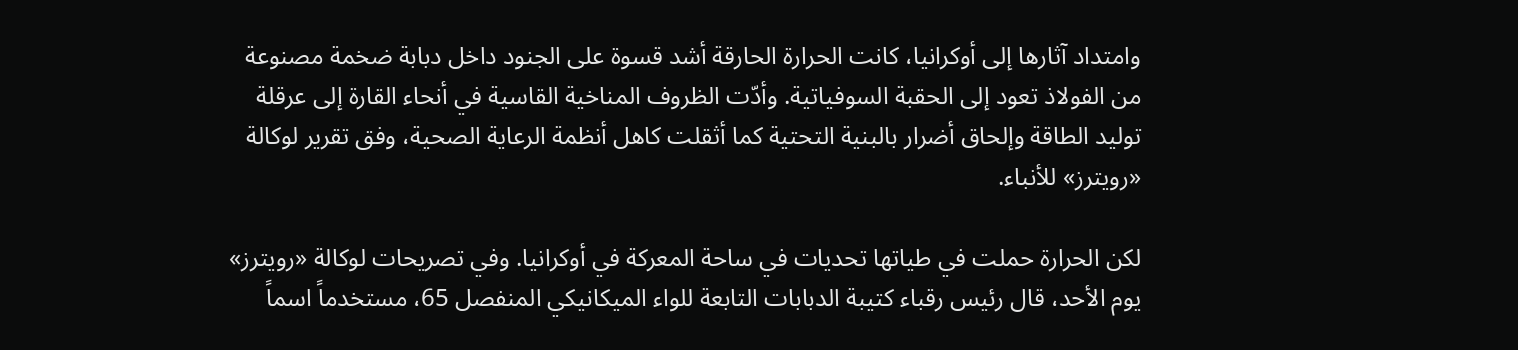وامتداد آثارها إلى أوكرانيا، كانت الحرارة الحارقة أشد قسوة على الجنود داخل دبابة ضخمة مصنوعة من الفولاذ تعود إلى الحقبة السوفياتية. وأدّت الظروف المناخية القاسية في أنحاء القارة إلى عرقلة توليد الطاقة وإلحاق أضرار بالبنية التحتية كما أثقلت كاهل أنظمة الرعاية الصحية، وفق تقرير لوكالة «رويترز» للأنباء.

لكن الحرارة حملت في طياتها تحديات في ساحة المعركة في أوكرانيا. وفي تصريحات لوكالة «رويترز» يوم الأحد، قال رئيس رقباء كتيبة الدبابات التابعة للواء الميكانيكي المنفصل 65، مستخدماً اسماً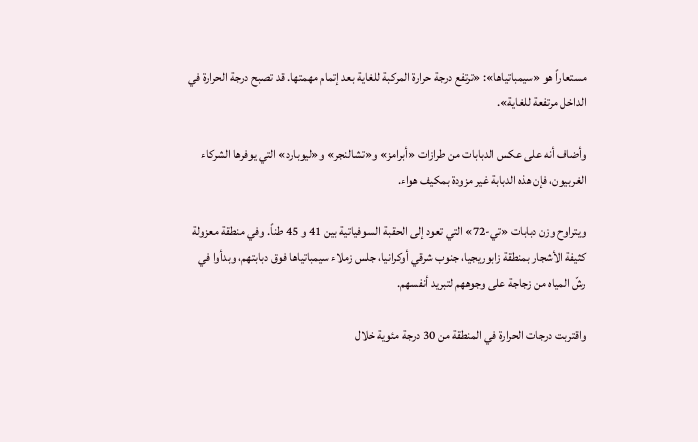مستعاراً هو «سيمباتياها»: «ترتفع درجة حرارة المركبة للغاية بعد إتمام مهمتها. قد تصبح درجة الحرارة في الداخل مرتفعة للغاية».

وأضاف أنه على عكس الدبابات من طرازات «أبرامز» و«تشالنجر» و«ليوبارد» التي يوفرها الشركاء الغربيون، فإن هذه الدبابة غير مزودة بمكيف هواء.

ويتراوح وزن دبابات «تي-72» التي تعود إلى الحقبة السوفياتية بين 41 و 45 طناً. وفي منطقة معزولة كثيفة الأشجار بمنطقة زابوريجيا، جنوب شرقي أوكرانيا، جلس زملاء سيمباتياها فوق دبابتهم، وبدأوا في رشّ المياه من زجاجة على وجوههم لتبريد أنفسهم.

واقتربت درجات الحرارة في المنطقة من 30 درجة مئوية خلال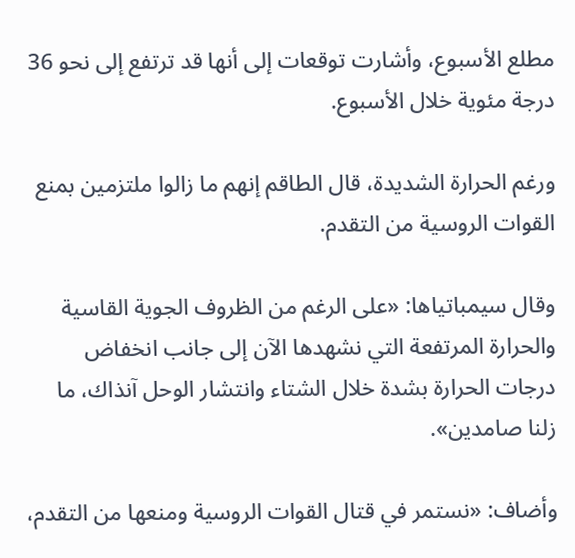مطلع الأسبوع، وأشارت توقعات إلى أنها قد ترتفع إلى نحو 36 درجة مئوية خلال الأسبوع.

ورغم الحرارة الشديدة، قال الطاقم إنهم ما زالوا ملتزمين بمنع القوات الروسية من التقدم.

وقال سيمباتياها: «على الرغم من الظروف الجوية القاسية والحرارة المرتفعة التي نشهدها الآن إلى جانب انخفاض درجات الحرارة بشدة خلال الشتاء وانتشار الوحل آنذاك، ما زلنا صامدين».

وأضاف: «نستمر في قتال القوات الروسية ومنعها من التقدم،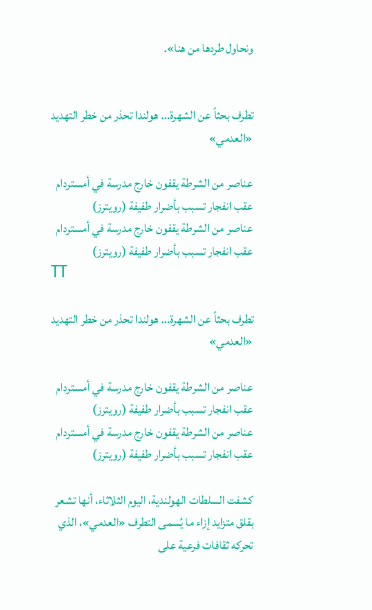ونحاول طردها من هنا».


تطرف بحثاً عن الشهرة... هولندا تحذر من خطر التهديد «العدمي»

عناصر من الشرطة يقفون خارج مدرسة في أمستردام عقب انفجار تسبب بأضرار طفيفة (رويترز)
عناصر من الشرطة يقفون خارج مدرسة في أمستردام عقب انفجار تسبب بأضرار طفيفة (رويترز)
TT

تطرف بحثاً عن الشهرة... هولندا تحذر من خطر التهديد «العدمي»

عناصر من الشرطة يقفون خارج مدرسة في أمستردام عقب انفجار تسبب بأضرار طفيفة (رويترز)
عناصر من الشرطة يقفون خارج مدرسة في أمستردام عقب انفجار تسبب بأضرار طفيفة (رويترز)

كشفت ‌السلطات الهولندية، اليوم الثلاثاء، أنها تشعر بقلق متزايد إزاء ما يُسمى التطرف «العدمي»، الذي تحركه ثقافات فرعية على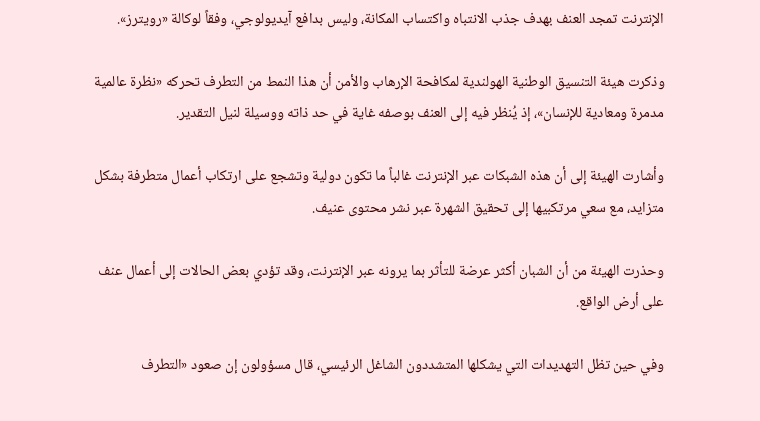الإنترنت تمجد العنف بهدف جذب الانتباه واكتساب المكانة، وليس بدافع آيديولوجي، وفقاً لوكالة «رويترز».

وذكرت هيئة التنسيق الوطنية الهولندية لمكافحة الإرهاب والأمن أن هذا النمط من التطرف تحركه «نظرة عالمية مدمرة ومعادية للإنسان»، إذ يُنظر فيه إلى العنف بوصفه غاية في ‌حد ذاته ‌ووسيلة لنيل التقدير.

وأشارت الهيئة ‌إلى أن هذه الشبكات عبر الإنترنت غالباً ما تكون دولية وتشجع على ارتكاب أعمال متطرفة بشكل متزايد، مع سعي مرتكبيها إلى تحقيق الشهرة عبر نشر محتوى عنيف.

وحذرت الهيئة من أن الشبان أكثر عرضة للتأثر بما يرونه عبر الإنترنت، وقد تؤدي بعض الحالات ‌إلى أعمال ‌عنف على أرض الواقع.

وفي حين تظل التهديدات ‌التي يشكلها المتشددون الشاغل الرئيسي، قال مسؤولون ‌إن صعود «التطرف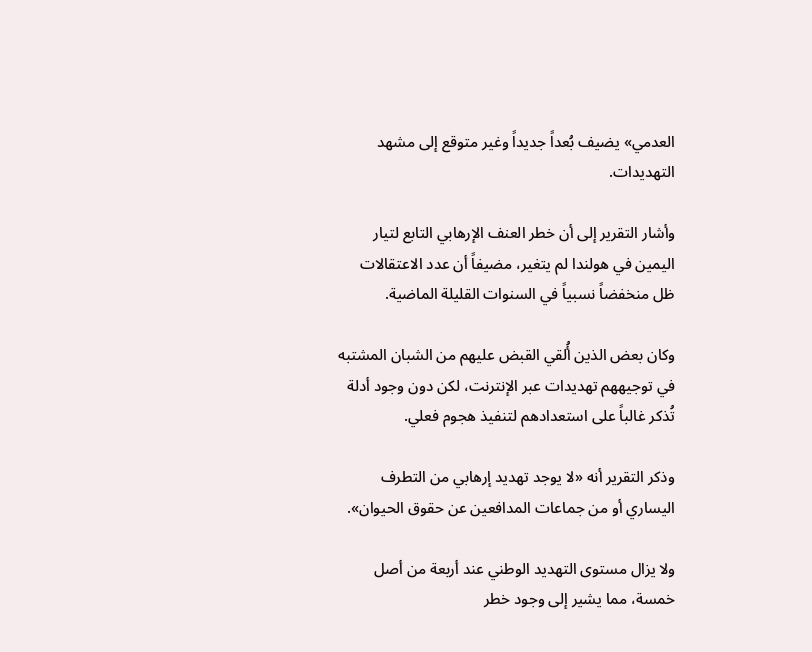العدمي» يضيف بُعداً جديداً وغير متوقع إلى مشهد التهديدات.

وأشار التقرير إلى أن خطر العنف الإرهابي التابع لتيار اليمين في ‌هولندا لم يتغير، مضيفاً أن عدد الاعتقالات ظل منخفضاً نسبياً في السنوات القليلة الماضية.

وكان بعض الذين أُلقي القبض عليهم من الشبان المشتبه في توجيههم تهديدات عبر الإنترنت، لكن دون وجود أدلة تُذكر غالباً على استعدادهم لتنفيذ هجوم فعلي.

وذكر التقرير أنه «لا يوجد تهديد إرهابي من التطرف اليساري أو من جماعات المدافعين عن حقوق الحيوان».

ولا يزال مستوى التهديد الوطني عند أربعة من أصل خمسة، مما يشير إلى وجود خطر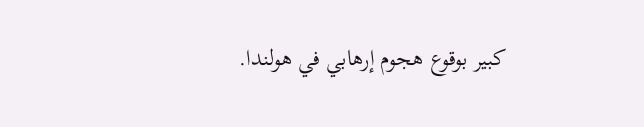كبير بوقوع هجوم إرهابي في هولندا.